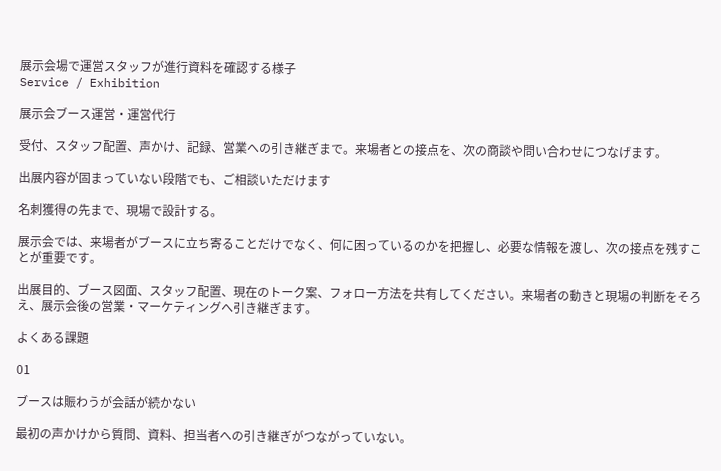展示会場で運営スタッフが進行資料を確認する様子
Service / Exhibition

展示会ブース運営・運営代行

受付、スタッフ配置、声かけ、記録、営業への引き継ぎまで。来場者との接点を、次の商談や問い合わせにつなげます。

出展内容が固まっていない段階でも、ご相談いただけます

名刺獲得の先まで、現場で設計する。

展示会では、来場者がブースに立ち寄ることだけでなく、何に困っているのかを把握し、必要な情報を渡し、次の接点を残すことが重要です。

出展目的、ブース図面、スタッフ配置、現在のトーク案、フォロー方法を共有してください。来場者の動きと現場の判断をそろえ、展示会後の営業・マーケティングへ引き継ぎます。

よくある課題

01

ブースは賑わうが会話が続かない

最初の声かけから質問、資料、担当者への引き継ぎがつながっていない。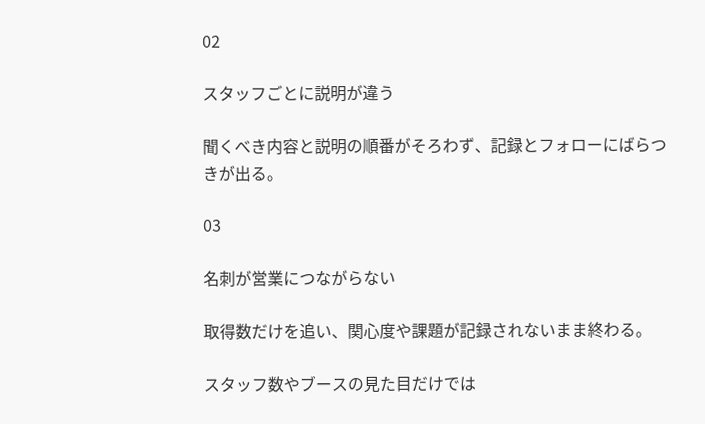02

スタッフごとに説明が違う

聞くべき内容と説明の順番がそろわず、記録とフォローにばらつきが出る。

03

名刺が営業につながらない

取得数だけを追い、関心度や課題が記録されないまま終わる。

スタッフ数やブースの見た目だけでは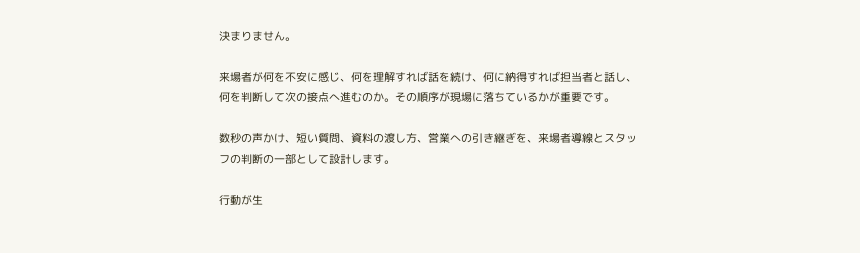決まりません。

来場者が何を不安に感じ、何を理解すれば話を続け、何に納得すれば担当者と話し、何を判断して次の接点へ進むのか。その順序が現場に落ちているかが重要です。

数秒の声かけ、短い質問、資料の渡し方、営業への引き継ぎを、来場者導線とスタッフの判断の一部として設計します。

行動が生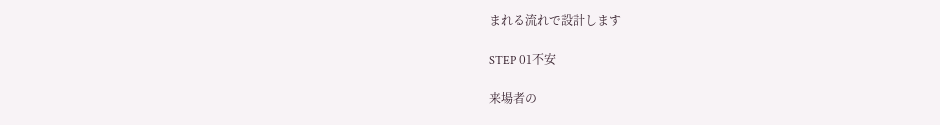まれる流れで設計します

STEP 01不安

来場者の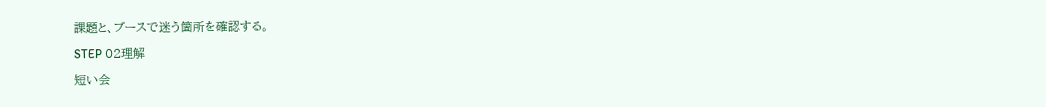課題と、ブースで迷う箇所を確認する。

STEP 02理解

短い会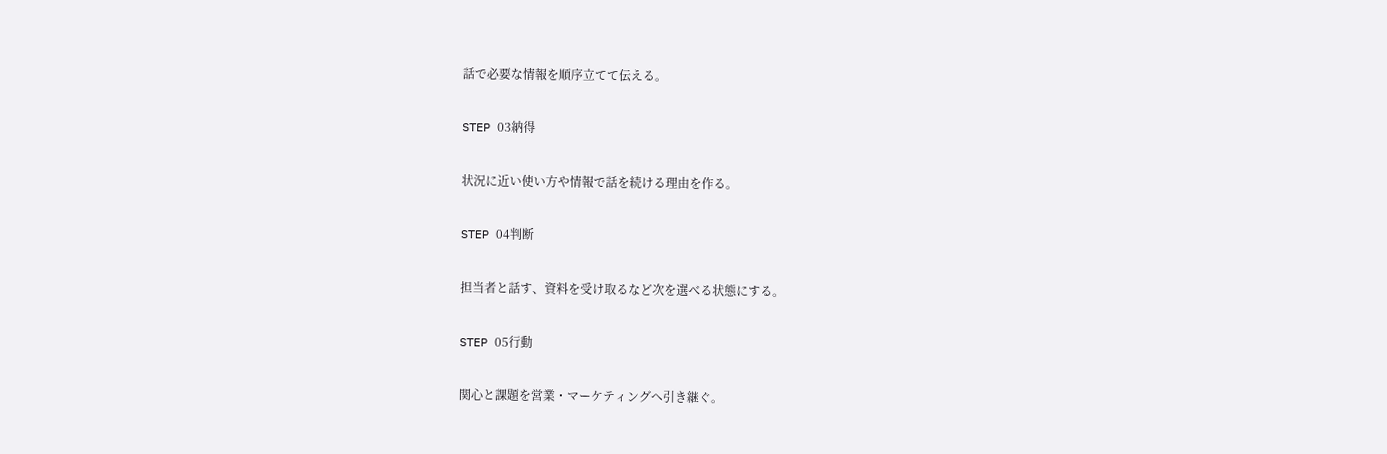話で必要な情報を順序立てて伝える。

STEP 03納得

状況に近い使い方や情報で話を続ける理由を作る。

STEP 04判断

担当者と話す、資料を受け取るなど次を選べる状態にする。

STEP 05行動

関心と課題を営業・マーケティングへ引き継ぐ。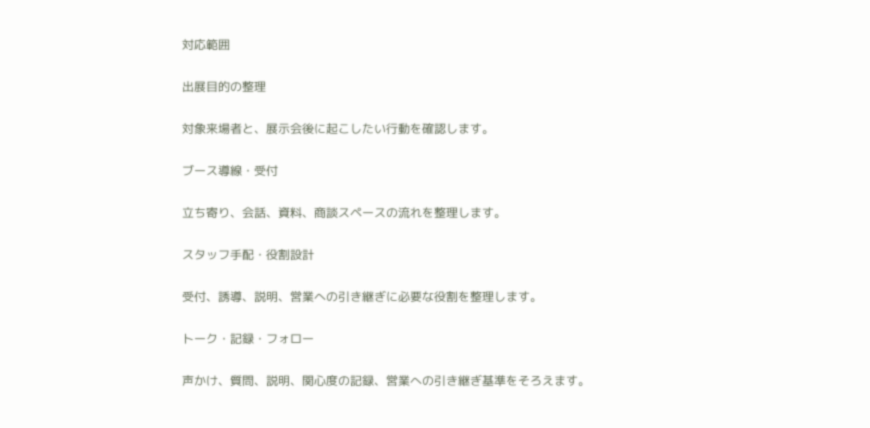対応範囲

出展目的の整理

対象来場者と、展示会後に起こしたい行動を確認します。

ブース導線・受付

立ち寄り、会話、資料、商談スペースの流れを整理します。

スタッフ手配・役割設計

受付、誘導、説明、営業への引き継ぎに必要な役割を整理します。

トーク・記録・フォロー

声かけ、質問、説明、関心度の記録、営業への引き継ぎ基準をそろえます。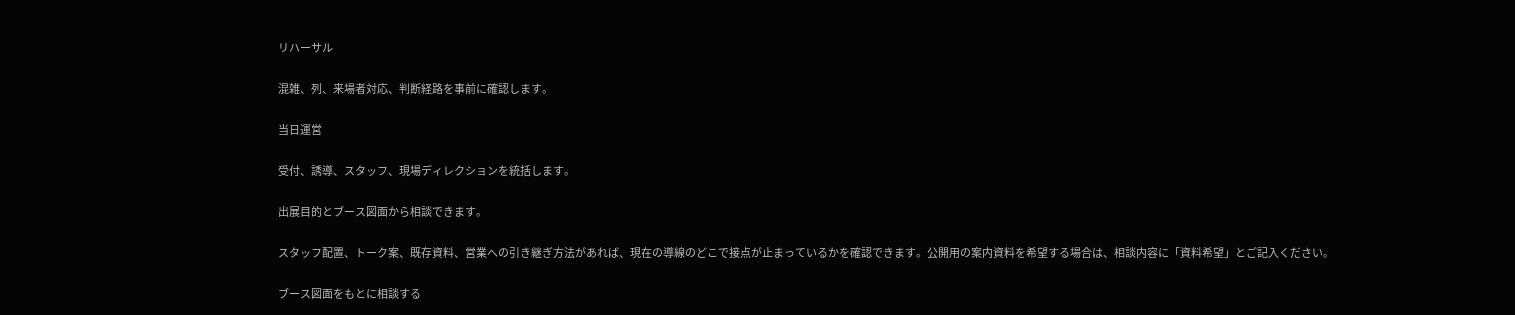リハーサル

混雑、列、来場者対応、判断経路を事前に確認します。

当日運営

受付、誘導、スタッフ、現場ディレクションを統括します。

出展目的とブース図面から相談できます。

スタッフ配置、トーク案、既存資料、営業への引き継ぎ方法があれば、現在の導線のどこで接点が止まっているかを確認できます。公開用の案内資料を希望する場合は、相談内容に「資料希望」とご記入ください。

ブース図面をもとに相談する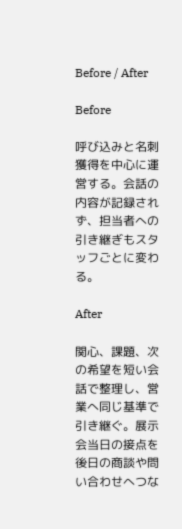Before / After

Before

呼び込みと名刺獲得を中心に運営する。会話の内容が記録されず、担当者への引き継ぎもスタッフごとに変わる。

After

関心、課題、次の希望を短い会話で整理し、営業へ同じ基準で引き継ぐ。展示会当日の接点を後日の商談や問い合わせへつな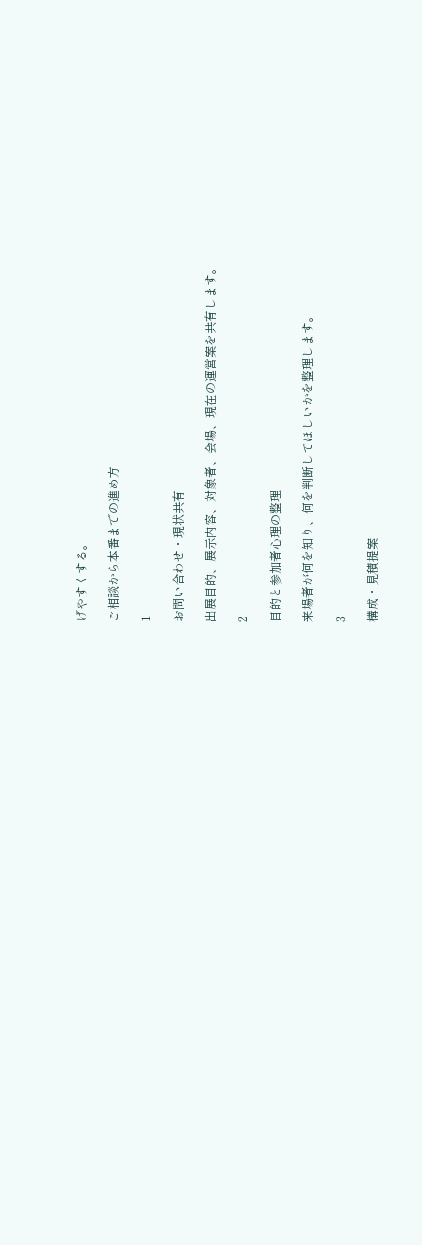げやすくする。

ご相談から本番までの進め方

1

お問い合わせ・現状共有

出展目的、展示内容、対象者、会場、現在の運営案を共有します。

2

目的と参加者心理の整理

来場者が何を知り、何を判断してほしいかを整理します。

3

構成・見積提案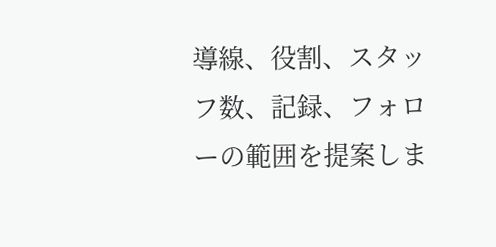導線、役割、スタッフ数、記録、フォローの範囲を提案しま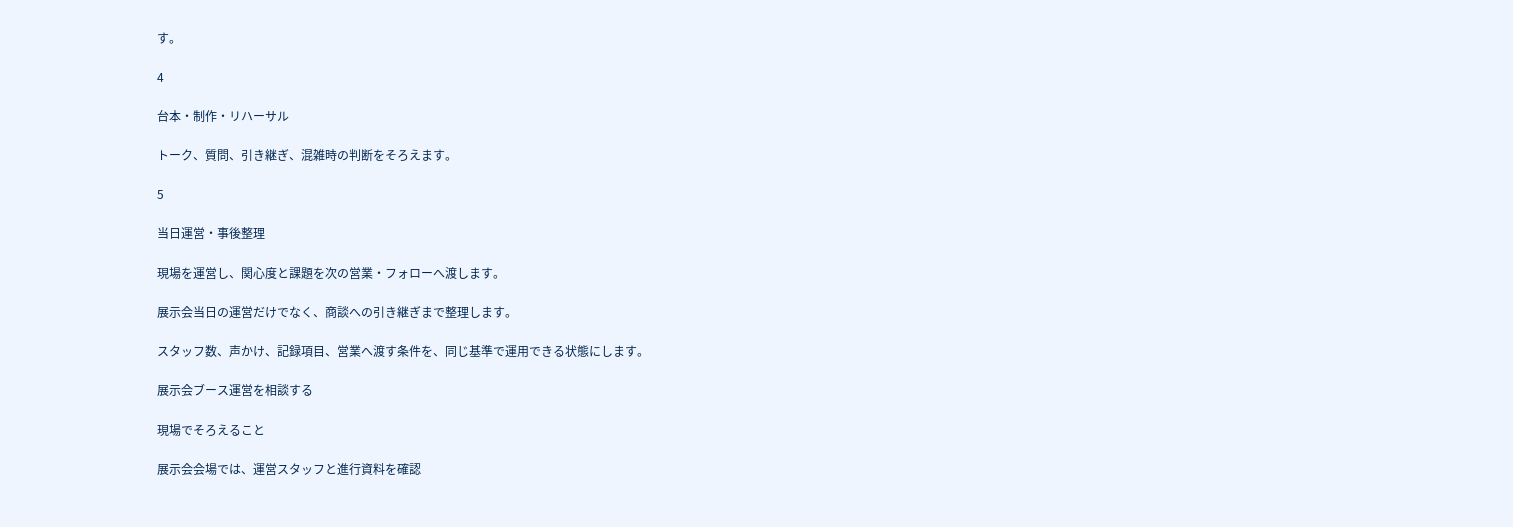す。

4

台本・制作・リハーサル

トーク、質問、引き継ぎ、混雑時の判断をそろえます。

5

当日運営・事後整理

現場を運営し、関心度と課題を次の営業・フォローへ渡します。

展示会当日の運営だけでなく、商談への引き継ぎまで整理します。

スタッフ数、声かけ、記録項目、営業へ渡す条件を、同じ基準で運用できる状態にします。

展示会ブース運営を相談する

現場でそろえること

展示会会場では、運営スタッフと進行資料を確認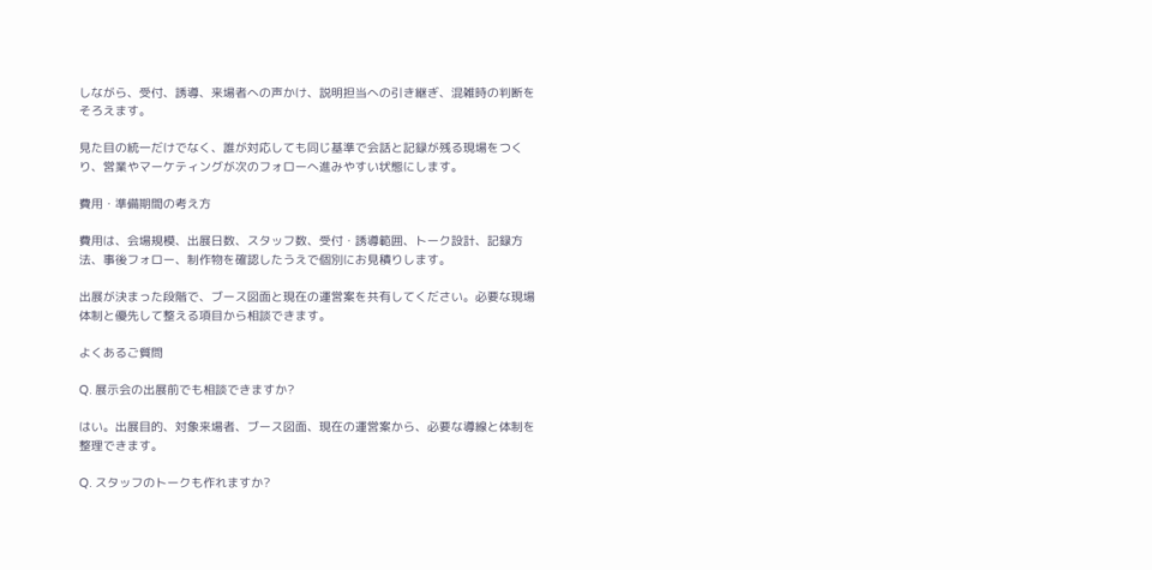しながら、受付、誘導、来場者への声かけ、説明担当への引き継ぎ、混雑時の判断をそろえます。

見た目の統一だけでなく、誰が対応しても同じ基準で会話と記録が残る現場をつくり、営業やマーケティングが次のフォローへ進みやすい状態にします。

費用・準備期間の考え方

費用は、会場規模、出展日数、スタッフ数、受付・誘導範囲、トーク設計、記録方法、事後フォロー、制作物を確認したうえで個別にお見積りします。

出展が決まった段階で、ブース図面と現在の運営案を共有してください。必要な現場体制と優先して整える項目から相談できます。

よくあるご質問

Q. 展示会の出展前でも相談できますか?

はい。出展目的、対象来場者、ブース図面、現在の運営案から、必要な導線と体制を整理できます。

Q. スタッフのトークも作れますか?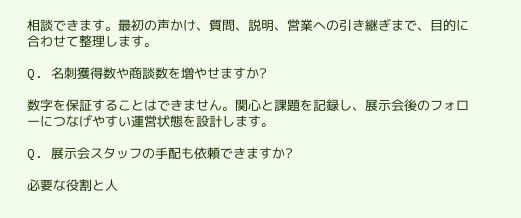相談できます。最初の声かけ、質問、説明、営業への引き継ぎまで、目的に合わせて整理します。

Q. 名刺獲得数や商談数を増やせますか?

数字を保証することはできません。関心と課題を記録し、展示会後のフォローにつなげやすい運営状態を設計します。

Q. 展示会スタッフの手配も依頼できますか?

必要な役割と人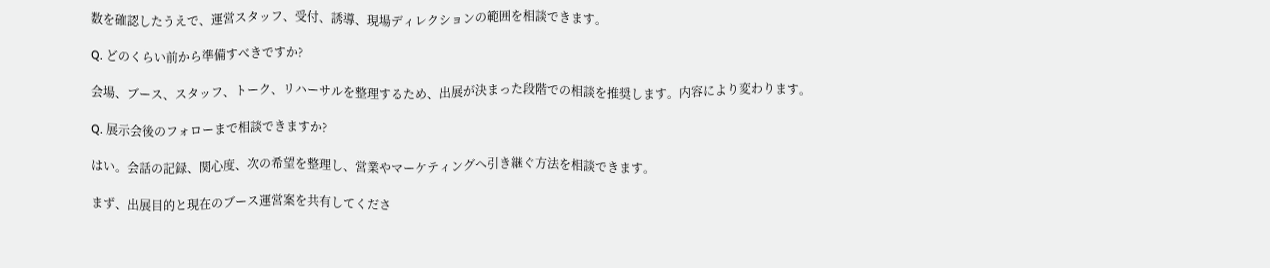数を確認したうえで、運営スタッフ、受付、誘導、現場ディレクションの範囲を相談できます。

Q. どのくらい前から準備すべきですか?

会場、ブース、スタッフ、トーク、リハーサルを整理するため、出展が決まった段階での相談を推奨します。内容により変わります。

Q. 展示会後のフォローまで相談できますか?

はい。会話の記録、関心度、次の希望を整理し、営業やマーケティングへ引き継ぐ方法を相談できます。

まず、出展目的と現在のブース運営案を共有してくださ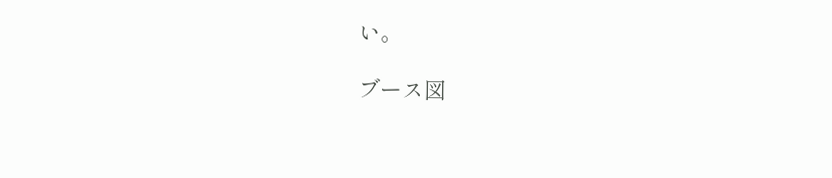い。

ブース図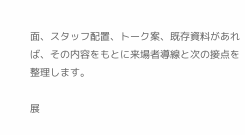面、スタッフ配置、トーク案、既存資料があれば、その内容をもとに来場者導線と次の接点を整理します。

展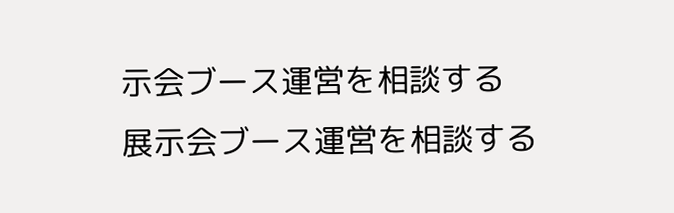示会ブース運営を相談する
展示会ブース運営を相談する